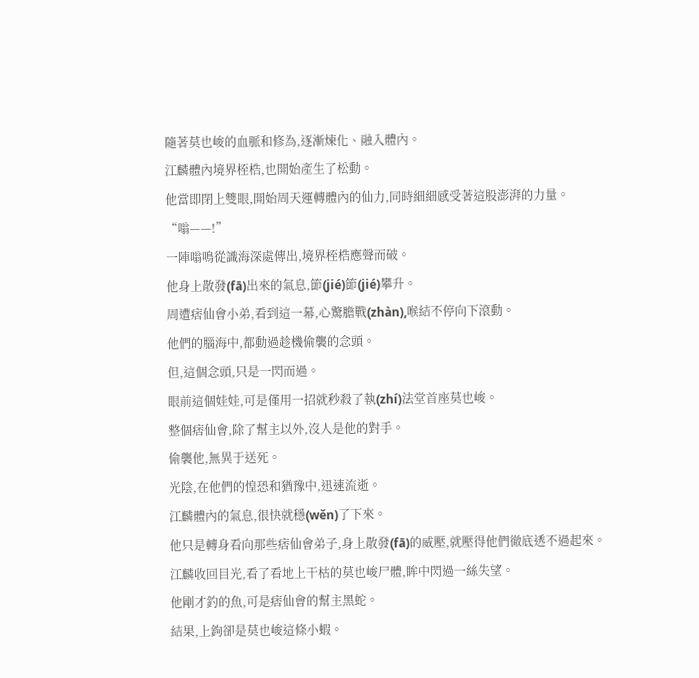隨著莫也峻的血脈和修為,逐漸煉化、融入體內。
江麟體內境界桎梏,也開始產生了松動。
他當即閉上雙眼,開始周天運轉體內的仙力,同時細細感受著這股澎湃的力量。
“嗡——!”
一陣嗡鳴從識海深處傳出,境界桎梏應聲而破。
他身上散發(fā)出來的氣息,節(jié)節(jié)攀升。
周遭痞仙會小弟,看到這一幕,心驚膽戰(zhàn),喉結不停向下滾動。
他們的腦海中,都動過趁機偷襲的念頭。
但,這個念頭,只是一閃而過。
眼前這個娃娃,可是僅用一招就秒殺了執(zhí)法堂首座莫也峻。
整個痞仙會,除了幫主以外,沒人是他的對手。
偷襲他,無異于送死。
光陰,在他們的惶恐和猶豫中,迅速流逝。
江麟體內的氣息,很快就穩(wěn)了下來。
他只是轉身看向那些痞仙會弟子,身上散發(fā)的威壓,就壓得他們徹底透不過起來。
江麟收回目光,看了看地上干枯的莫也峻尸體,眸中閃過一絲失望。
他剛才釣的魚,可是痞仙會的幫主黑蛇。
結果,上鉤卻是莫也峻這條小蝦。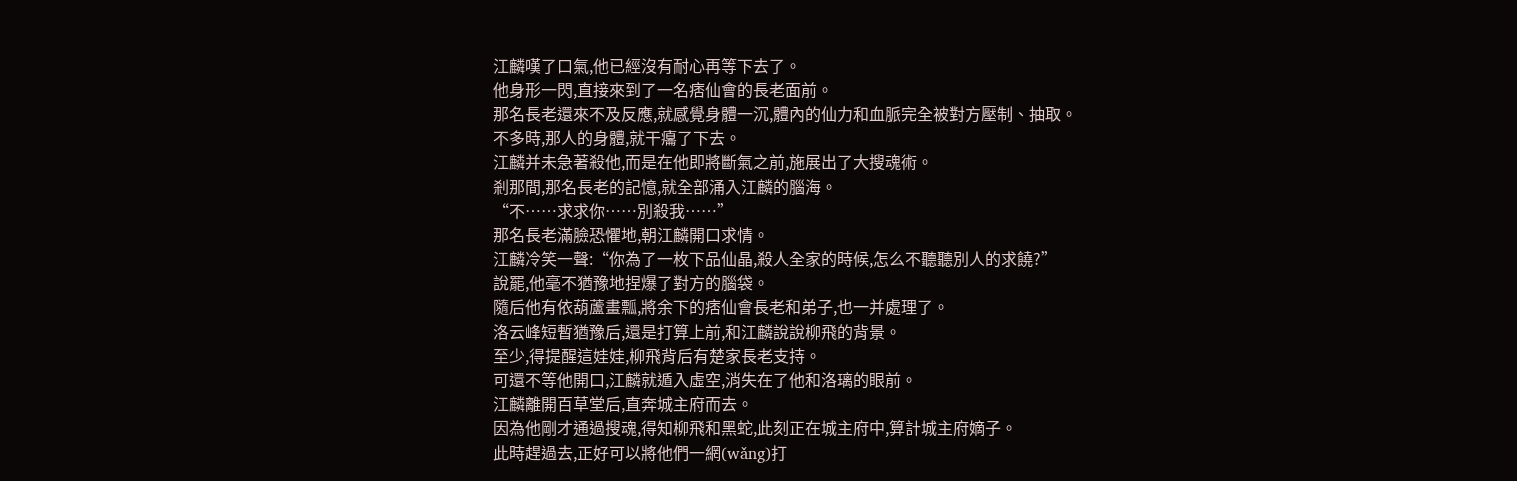江麟嘆了口氣,他已經沒有耐心再等下去了。
他身形一閃,直接來到了一名痞仙會的長老面前。
那名長老還來不及反應,就感覺身體一沉,體內的仙力和血脈完全被對方壓制、抽取。
不多時,那人的身體,就干癟了下去。
江麟并未急著殺他,而是在他即將斷氣之前,施展出了大搜魂術。
剎那間,那名長老的記憶,就全部涌入江麟的腦海。
“不……求求你……別殺我……”
那名長老滿臉恐懼地,朝江麟開口求情。
江麟冷笑一聲:“你為了一枚下品仙晶,殺人全家的時候,怎么不聽聽別人的求饒?”
說罷,他毫不猶豫地捏爆了對方的腦袋。
隨后他有依葫蘆畫瓢,將余下的痞仙會長老和弟子,也一并處理了。
洛云峰短暫猶豫后,還是打算上前,和江麟說說柳飛的背景。
至少,得提醒這娃娃,柳飛背后有楚家長老支持。
可還不等他開口,江麟就遁入虛空,消失在了他和洛璃的眼前。
江麟離開百草堂后,直奔城主府而去。
因為他剛才通過搜魂,得知柳飛和黑蛇,此刻正在城主府中,算計城主府嫡子。
此時趕過去,正好可以將他們一網(wǎng)打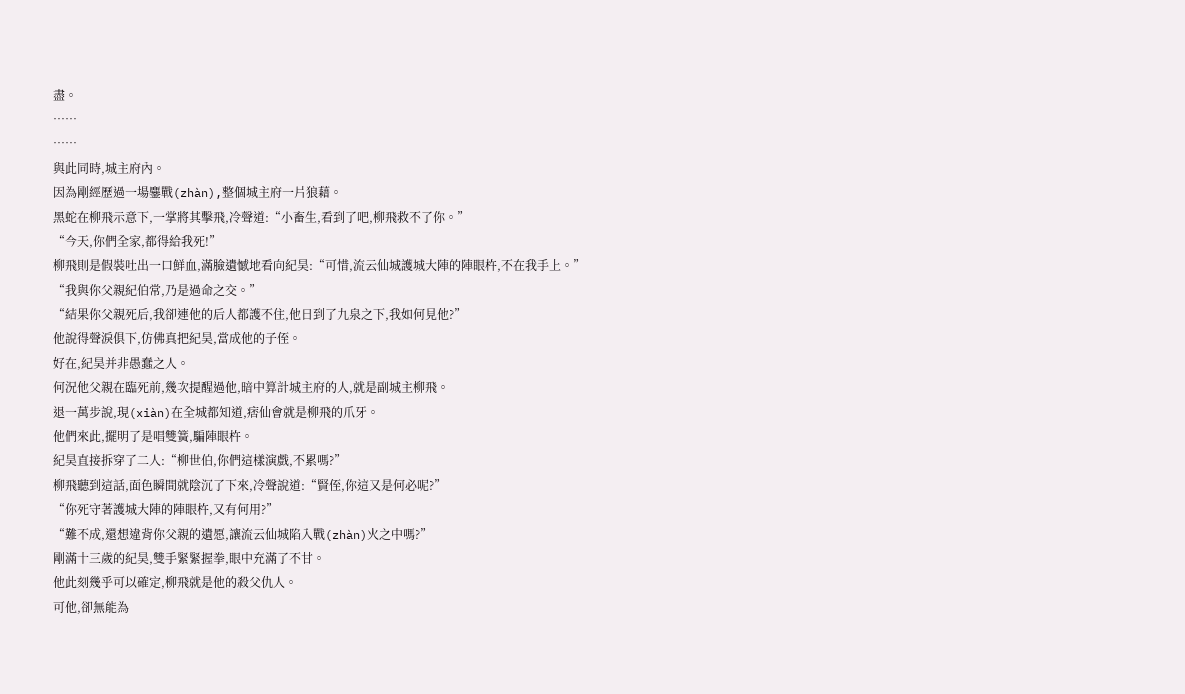盡。
……
……
與此同時,城主府內。
因為剛經歷過一場鏖戰(zhàn),整個城主府一片狼藉。
黑蛇在柳飛示意下,一掌將其擊飛,冷聲道:“小畜生,看到了吧,柳飛救不了你。”
“今天,你們全家,都得給我死!”
柳飛則是假裝吐出一口鮮血,滿臉遺憾地看向紀昊:“可惜,流云仙城護城大陣的陣眼杵,不在我手上。”
“我與你父親紀伯常,乃是過命之交。”
“結果你父親死后,我卻連他的后人都護不住,他日到了九泉之下,我如何見他?”
他說得聲淚俱下,仿佛真把紀昊,當成他的子侄。
好在,紀昊并非愚蠢之人。
何況他父親在臨死前,幾次提醒過他,暗中算計城主府的人,就是副城主柳飛。
退一萬步說,現(xiàn)在全城都知道,痞仙會就是柳飛的爪牙。
他們來此,擺明了是唱雙簧,騙陣眼杵。
紀昊直接拆穿了二人:“柳世伯,你們這樣演戲,不累嗎?”
柳飛聽到這話,面色瞬間就陰沉了下來,冷聲說道:“賢侄,你這又是何必呢?”
“你死守著護城大陣的陣眼杵,又有何用?”
“難不成,還想違背你父親的遺愿,讓流云仙城陷入戰(zhàn)火之中嗎?”
剛滿十三歲的紀昊,雙手緊緊握拳,眼中充滿了不甘。
他此刻幾乎可以確定,柳飛就是他的殺父仇人。
可他,卻無能為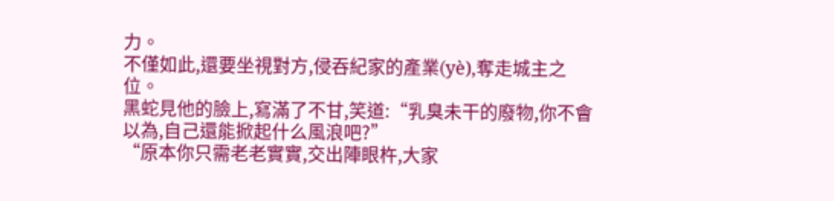力。
不僅如此,還要坐視對方,侵吞紀家的產業(yè),奪走城主之位。
黑蛇見他的臉上,寫滿了不甘,笑道:“乳臭未干的廢物,你不會以為,自己還能掀起什么風浪吧?”
“原本你只需老老實實,交出陣眼杵,大家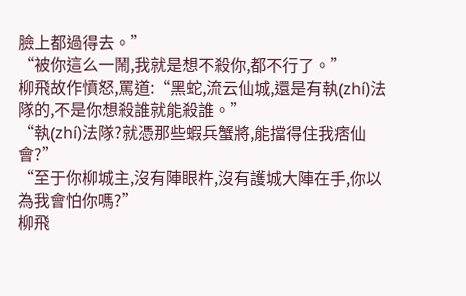臉上都過得去。”
“被你這么一鬧,我就是想不殺你,都不行了。”
柳飛故作憤怒,罵道:“黑蛇,流云仙城,還是有執(zhí)法隊的,不是你想殺誰就能殺誰。”
“執(zhí)法隊?就憑那些蝦兵蟹將,能擋得住我痞仙會?”
“至于你柳城主,沒有陣眼杵,沒有護城大陣在手,你以為我會怕你嗎?”
柳飛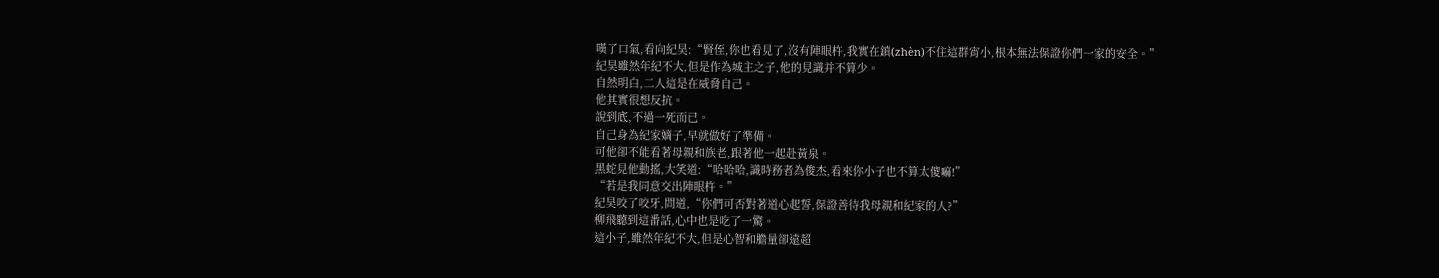嘆了口氣,看向紀昊:“賢侄,你也看見了,沒有陣眼杵,我實在鎮(zhèn)不住這群宵小,根本無法保證你們一家的安全。”
紀昊雖然年紀不大,但是作為城主之子,他的見識并不算少。
自然明白,二人這是在威脅自己。
他其實很想反抗。
說到底,不過一死而已。
自己身為紀家嫡子,早就做好了準備。
可他卻不能看著母親和族老,跟著他一起赴黃泉。
黑蛇見他動搖,大笑道:“哈哈哈,識時務者為俊杰,看來你小子也不算太傻嘛!”
“若是我同意交出陣眼杵。”
紀昊咬了咬牙,問道,“你們可否對著道心起誓,保證善待我母親和紀家的人?”
柳飛聽到這番話,心中也是吃了一驚。
這小子,雖然年紀不大,但是心智和膽量卻遠超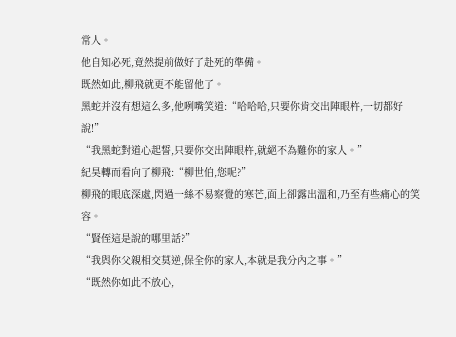常人。
他自知必死,竟然提前做好了赴死的準備。
既然如此,柳飛就更不能留他了。
黑蛇并沒有想這么多,他咧嘴笑道:“哈哈哈,只要你肯交出陣眼杵,一切都好說!”
“我黑蛇對道心起誓,只要你交出陣眼杵,就絕不為難你的家人。”
紀昊轉而看向了柳飛:“柳世伯,您呢?”
柳飛的眼底深處,閃過一絲不易察覺的寒芒,面上卻露出溫和,乃至有些痛心的笑容。
“賢侄這是說的哪里話?”
“我與你父親相交莫逆,保全你的家人,本就是我分內之事。”
“既然你如此不放心,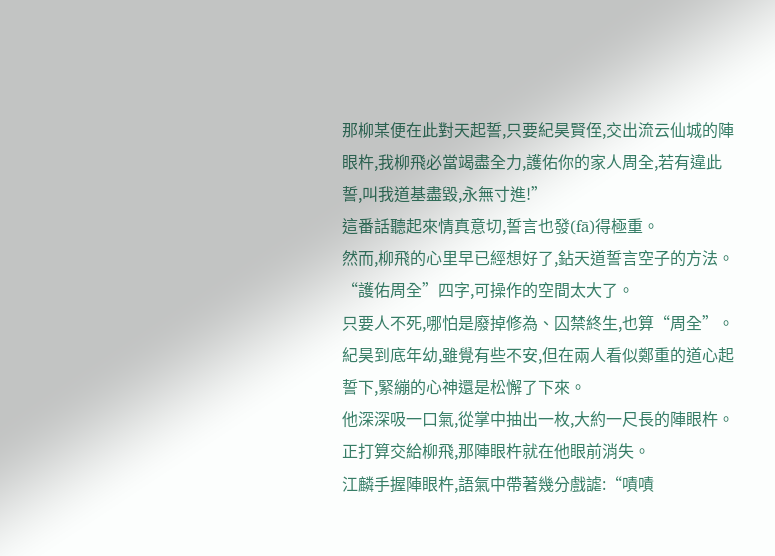那柳某便在此對天起誓,只要紀昊賢侄,交出流云仙城的陣眼杵,我柳飛必當竭盡全力,護佑你的家人周全,若有違此誓,叫我道基盡毀,永無寸進!”
這番話聽起來情真意切,誓言也發(fā)得極重。
然而,柳飛的心里早已經想好了,鉆天道誓言空子的方法。
“護佑周全”四字,可操作的空間太大了。
只要人不死,哪怕是廢掉修為、囚禁終生,也算“周全”。
紀昊到底年幼,雖覺有些不安,但在兩人看似鄭重的道心起誓下,緊繃的心神還是松懈了下來。
他深深吸一口氣,從掌中抽出一枚,大約一尺長的陣眼杵。
正打算交給柳飛,那陣眼杵就在他眼前消失。
江麟手握陣眼杵,語氣中帶著幾分戲謔:“嘖嘖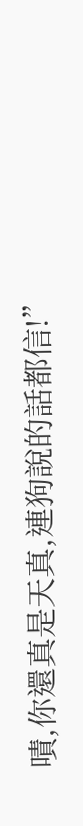嘖,你還真是天真,連狗說的話都信!”